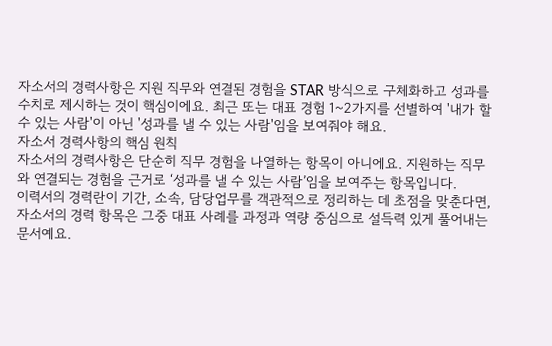자소서의 경력사항은 지원 직무와 연결된 경험을 STAR 방식으로 구체화하고 성과를 수치로 제시하는 것이 핵심이에요. 최근 또는 대표 경험 1~2가지를 선별하여 '내가 할 수 있는 사람'이 아닌 '성과를 낼 수 있는 사람'임을 보여줘야 해요.
자소서 경력사항의 핵심 원칙
자소서의 경력사항은 단순히 직무 경험을 나열하는 항목이 아니에요. 지원하는 직무와 연결되는 경험을 근거로 ‘성과를 낼 수 있는 사람’임을 보여주는 항목입니다.
이력서의 경력란이 기간, 소속, 담당업무를 객관적으로 정리하는 데 초점을 맞춘다면, 자소서의 경력 항목은 그중 대표 사례를 과정과 역량 중심으로 설득력 있게 풀어내는 문서예요.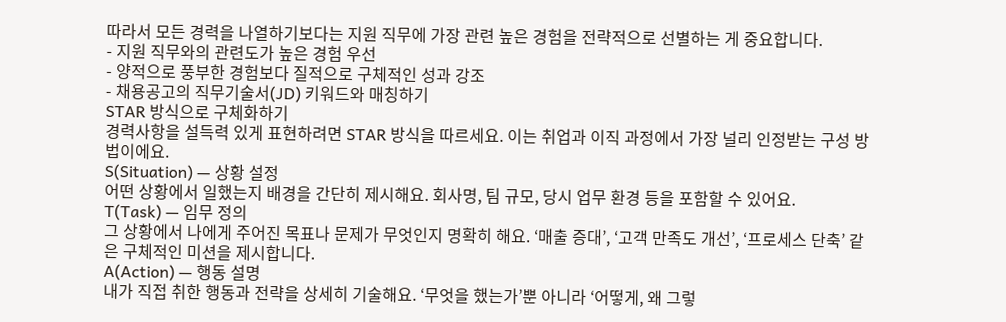따라서 모든 경력을 나열하기보다는 지원 직무에 가장 관련 높은 경험을 전략적으로 선별하는 게 중요합니다.
- 지원 직무와의 관련도가 높은 경험 우선
- 양적으로 풍부한 경험보다 질적으로 구체적인 성과 강조
- 채용공고의 직무기술서(JD) 키워드와 매칭하기
STAR 방식으로 구체화하기
경력사항을 설득력 있게 표현하려면 STAR 방식을 따르세요. 이는 취업과 이직 과정에서 가장 널리 인정받는 구성 방법이에요.
S(Situation) — 상황 설정
어떤 상황에서 일했는지 배경을 간단히 제시해요. 회사명, 팀 규모, 당시 업무 환경 등을 포함할 수 있어요.
T(Task) — 임무 정의
그 상황에서 나에게 주어진 목표나 문제가 무엇인지 명확히 해요. ‘매출 증대’, ‘고객 만족도 개선’, ‘프로세스 단축’ 같은 구체적인 미션을 제시합니다.
A(Action) — 행동 설명
내가 직접 취한 행동과 전략을 상세히 기술해요. ‘무엇을 했는가’뿐 아니라 ‘어떻게, 왜 그렇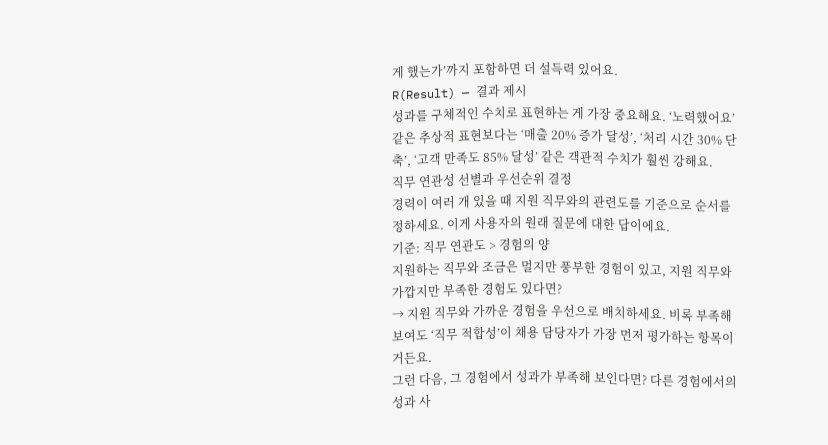게 했는가’까지 포함하면 더 설득력 있어요.
R(Result) — 결과 제시
성과를 구체적인 수치로 표현하는 게 가장 중요해요. ‘노력했어요’ 같은 추상적 표현보다는 ‘매출 20% 증가 달성’, ‘처리 시간 30% 단축’, ‘고객 만족도 85% 달성’ 같은 객관적 수치가 훨씬 강해요.
직무 연관성 선별과 우선순위 결정
경력이 여러 개 있을 때 지원 직무와의 관련도를 기준으로 순서를 정하세요. 이게 사용자의 원래 질문에 대한 답이에요.
기준: 직무 연관도 > 경험의 양
지원하는 직무와 조금은 멀지만 풍부한 경험이 있고, 지원 직무와 가깝지만 부족한 경험도 있다면?
→ 지원 직무와 가까운 경험을 우선으로 배치하세요. 비록 부족해 보여도 ‘직무 적합성’이 채용 담당자가 가장 먼저 평가하는 항목이거든요.
그런 다음, 그 경험에서 성과가 부족해 보인다면? 다른 경험에서의 성과 사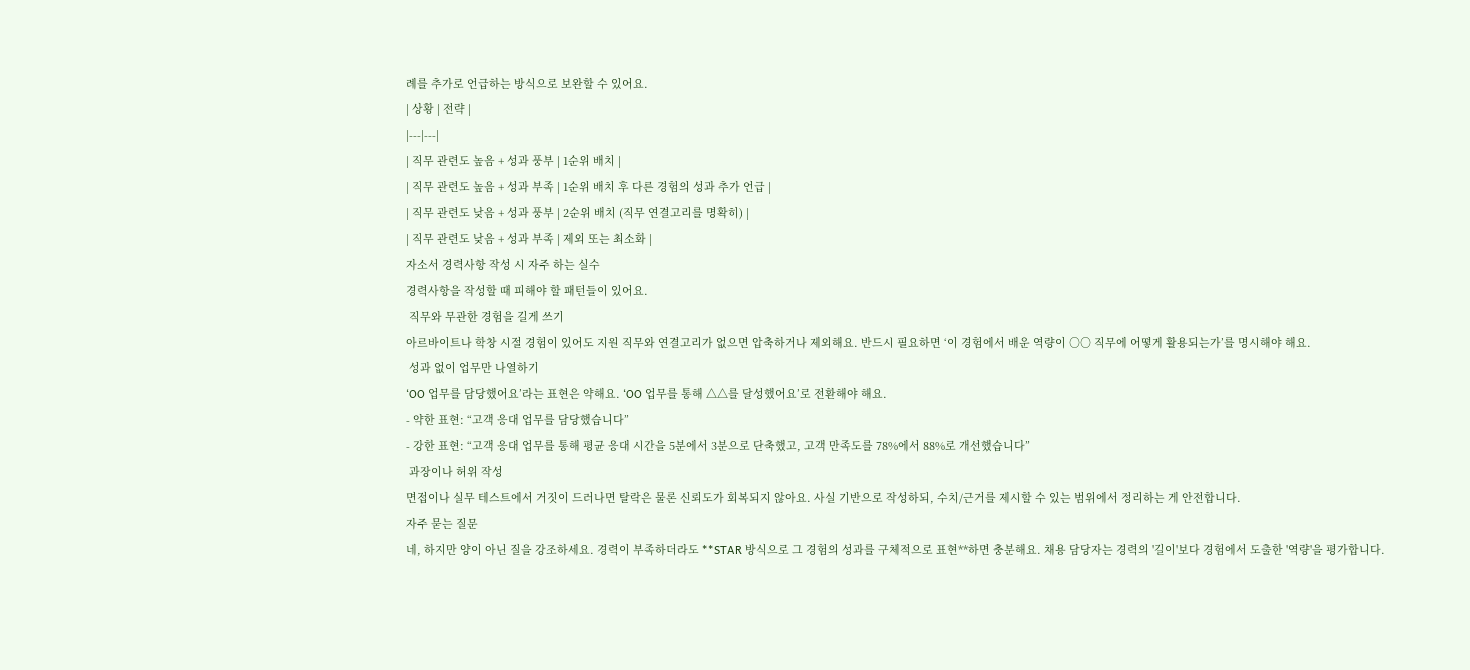례를 추가로 언급하는 방식으로 보완할 수 있어요.
| 상황 | 전략 |
|---|---|
| 직무 관련도 높음 + 성과 풍부 | 1순위 배치 |
| 직무 관련도 높음 + 성과 부족 | 1순위 배치 후 다른 경험의 성과 추가 언급 |
| 직무 관련도 낮음 + 성과 풍부 | 2순위 배치 (직무 연결고리를 명확히) |
| 직무 관련도 낮음 + 성과 부족 | 제외 또는 최소화 |
자소서 경력사항 작성 시 자주 하는 실수
경력사항을 작성할 때 피해야 할 패턴들이 있어요.
 직무와 무관한 경험을 길게 쓰기
아르바이트나 학창 시절 경험이 있어도 지원 직무와 연결고리가 없으면 압축하거나 제외해요. 반드시 필요하면 ‘이 경험에서 배운 역량이 ○○ 직무에 어떻게 활용되는가’를 명시해야 해요.
 성과 없이 업무만 나열하기
‘OO 업무를 담당했어요’라는 표현은 약해요. ‘OO 업무를 통해 △△를 달성했어요’로 전환해야 해요.
- 약한 표현: “고객 응대 업무를 담당했습니다”
- 강한 표현: “고객 응대 업무를 통해 평균 응대 시간을 5분에서 3분으로 단축했고, 고객 만족도를 78%에서 88%로 개선했습니다”
 과장이나 허위 작성
면접이나 실무 테스트에서 거짓이 드러나면 탈락은 물론 신뢰도가 회복되지 않아요. 사실 기반으로 작성하되, 수치/근거를 제시할 수 있는 범위에서 정리하는 게 안전합니다.
자주 묻는 질문
네, 하지만 양이 아닌 질을 강조하세요. 경력이 부족하더라도 **STAR 방식으로 그 경험의 성과를 구체적으로 표현**하면 충분해요. 채용 담당자는 경력의 '길이'보다 경험에서 도출한 '역량'을 평가합니다.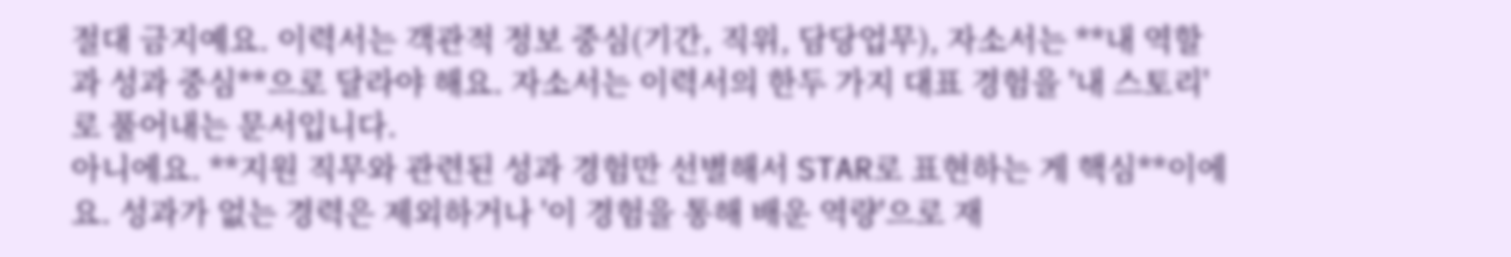절대 금지예요. 이력서는 객관적 정보 중심(기간, 직위, 담당업무), 자소서는 **내 역할과 성과 중심**으로 달라야 해요. 자소서는 이력서의 한두 가지 대표 경험을 '내 스토리'로 풀어내는 문서입니다.
아니에요. **지원 직무와 관련된 성과 경험만 선별해서 STAR로 표현하는 게 핵심**이에요. 성과가 없는 경력은 제외하거나 '이 경험을 통해 배운 역량'으로 재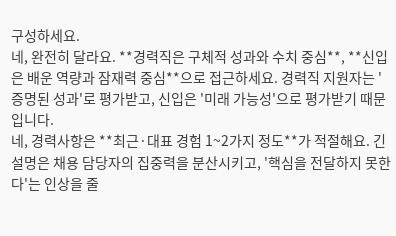구성하세요.
네, 완전히 달라요. **경력직은 구체적 성과와 수치 중심**, **신입은 배운 역량과 잠재력 중심**으로 접근하세요. 경력직 지원자는 '증명된 성과'로 평가받고, 신입은 '미래 가능성'으로 평가받기 때문입니다.
네, 경력사항은 **최근·대표 경험 1~2가지 정도**가 적절해요. 긴 설명은 채용 담당자의 집중력을 분산시키고, '핵심을 전달하지 못한다'는 인상을 줄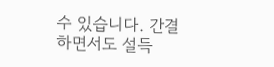수 있습니다. 간결하면서도 설득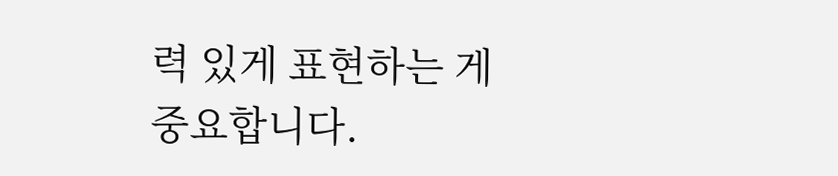력 있게 표현하는 게 중요합니다.